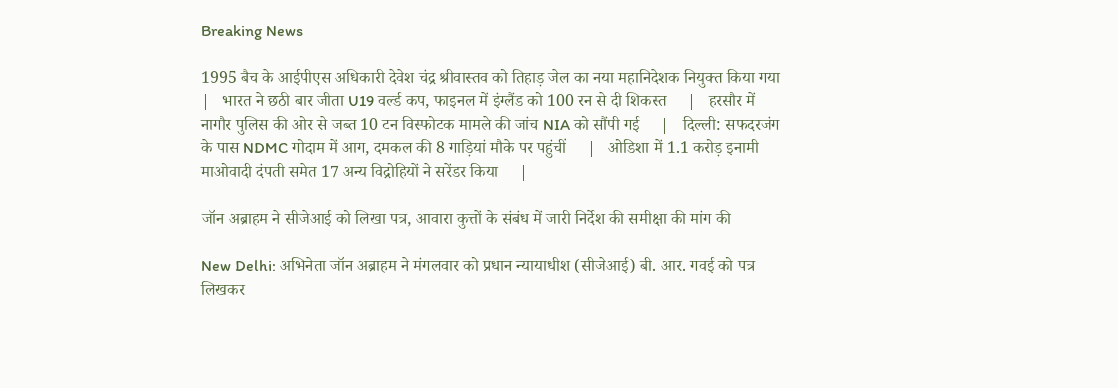Breaking News

1995 बैच के आईपीएस अधिकारी देवेश चंद्र श्रीवास्तव को तिहाड़ जेल का नया महानिदेशक नियुक्त किया गया     |   भारत ने छठी बार जीता U19 वर्ल्ड कप, फाइनल में इंग्लैंड को 100 रन से दी शिकस्त     |   हरसौर में नागौर पुलिस की ओर से जब्त 10 टन विस्फोटक मामले की जांच NIA को सौंपी गई     |   दिल्ली: सफदरजंग के पास NDMC गोदाम में आग, दमकल की 8 गाड़ियां मौके पर पहुंचीं     |   ओडिशा में 1.1 करोड़ इनामी माओवादी दंपती समेत 17 अन्य विद्रोहियों ने सरेंडर किया     |

जॉन अब्राहम ने सीजेआई को लिखा पत्र, आवारा कुत्तों के संबंध में जारी निर्देश की समीक्षा की मांग की

New Delhi: अभिनेता जॉन अब्राहम ने मंगलवार को प्रधान न्यायाधीश (सीजेआई) बी. आर. गवई को पत्र लिखकर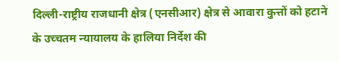दिल्ली-राष्ट्रीय राजधानी क्षेत्र (एनसीआर) क्षेत्र से आवारा कुत्तों को हटाने के उच्चतम न्यायालय के हालिया निर्देश की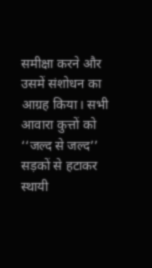समीक्षा करने और उसमें संशोधन का आग्रह किया। सभी आवारा कुत्तों को ‘‘जल्द से जल्द’’ सड़कों से हटाकर स्थायी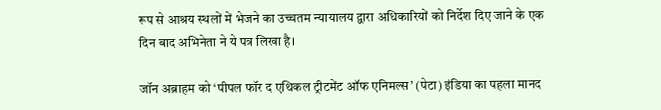रूप से आश्रय स्थलों में भेजने का उच्चतम न्यायालय द्वारा अधिकारियों को निर्देश दिए जाने के एक दिन बाद अभिनेता ने ये पत्र लिखा है।

जॉन अब्राहम को ‘पीपल फॉर द एथिकल ट्रीटमेंट ऑफ एनिमल्स’ (पेटा) इंडिया का पहला मानद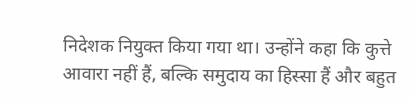निदेशक नियुक्त किया गया था। उन्होंने कहा कि कुत्ते आवारा नहीं हैं, बल्कि समुदाय का हिस्सा हैं और बहुत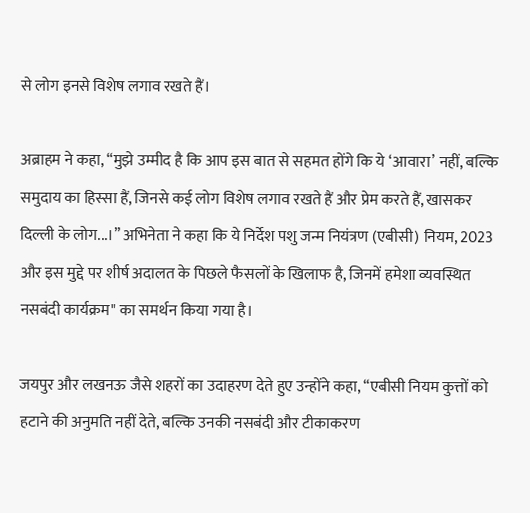से लोग इनसे विशेष लगाव रखते हैं।

अब्राहम ने कहा, ‘‘मुझे उम्मीद है कि आप इस बात से सहमत होंगे कि ये ‘आवारा’ नहीं, बल्कि समुदाय का हिस्सा हैं, जिनसे कई लोग विशेष लगाव रखते हैं और प्रेम करते हैं, खासकर दिल्ली के लोग...।’’ अभिनेता ने कहा कि ये निर्देश पशु जन्म नियंत्रण (एबीसी) नियम, 2023 और इस मुद्दे पर शीर्ष अदालत के पिछले फैसलों के खिलाफ है, जिनमें हमेशा व्यवस्थित नसबंदी कार्यक्रम" का समर्थन किया गया है।

जयपुर और लखनऊ जैसे शहरों का उदाहरण देते हुए उन्होंने कहा, ‘‘एबीसी नियम कुत्तों को हटाने की अनुमति नहीं देते, बल्कि उनकी नसबंदी और टीकाकरण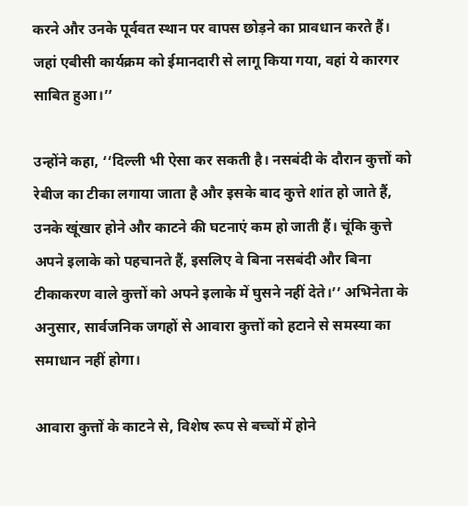करने और उनके पूर्ववत स्थान पर वापस छोड़ने का प्रावधान करते हैं। जहां एबीसी कार्यक्रम को ईमानदारी से लागू किया गया, वहां ये कारगर साबित हुआ।’’

उन्होंने कहा, ‘‘दिल्ली भी ऐसा कर सकती है। नसबंदी के दौरान कुत्तों को रेबीज का टीका लगाया जाता है और इसके बाद कुत्ते शांत हो जाते हैं, उनके खूंखार होने और काटने की घटनाएं कम हो जाती हैं। चूंकि कुत्ते अपने इलाके को पहचानते हैं, इसलिए वे बिना नसबंदी और बिना टीकाकरण वाले कुत्तों को अपने इलाके में घुसने नहीं देते।’’ अभिनेता के अनुसार, सार्वजनिक जगहों से आवारा कुत्तों को हटाने से समस्या का समाधान नहीं होगा।

आवारा कुत्तों के काटने से, विशेष रूप से बच्चों में होने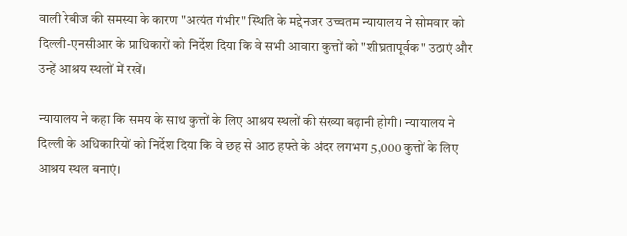वाली रेबीज की समस्या के कारण "अत्यंत गंभीर" स्थिति के मद्देनजर उच्चतम न्यायालय ने सोमवार को दिल्ली-एनसीआर के प्राधिकारों को निर्देश दिया कि वे सभी आवारा कुत्तों को "शीघ्रतापूर्वक" उठाएं और उन्हें आश्रय स्थलों में रखें।

न्यायालय ने कहा कि समय के साथ कुत्तों के लिए आश्रय स्थलों की संख्या बढ़ानी होगी। न्यायालय ने दिल्ली के अधिकारियों को निर्देश दिया कि वे छह से आठ हफ्ते के अंदर लगभग 5,000 कुत्तों के लिए आश्रय स्थल बनाएं।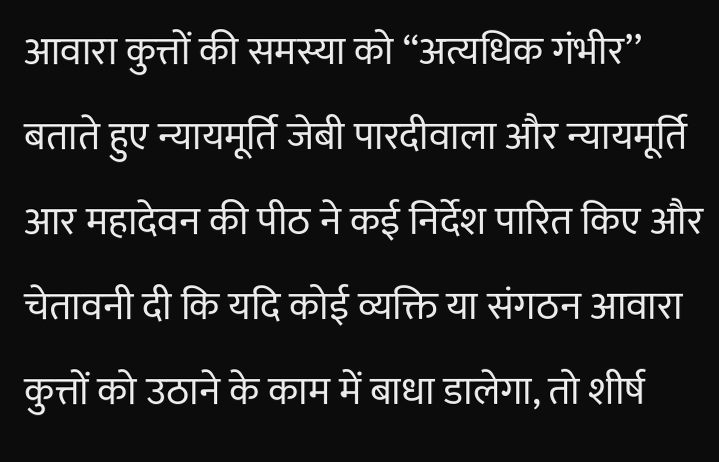आवारा कुत्तों की समस्या को ‘‘अत्यधिक गंभीर’’ बताते हुए न्यायमूर्ति जेबी पारदीवाला और न्यायमूर्ति आर महादेवन की पीठ ने कई निर्देश पारित किए और चेतावनी दी कि यदि कोई व्यक्ति या संगठन आवारा कुत्तों को उठाने के काम में बाधा डालेगा, तो शीर्ष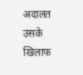अदालत उसके खिलाफ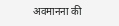अवमानना की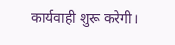कार्यवाही शुरू करेगी।